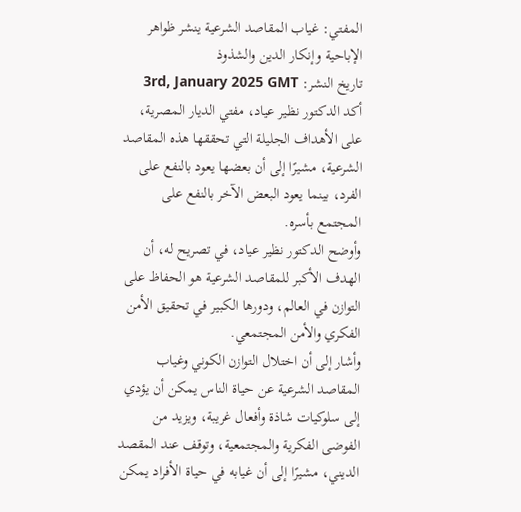المفتي: غياب المقاصد الشرعية ينشر ظواهر الإباحية وإنكار الدين والشذوذ
تاريخ النشر: 3rd, January 2025 GMT
أكد الدكتور نظير عياد، مفتي الديار المصرية، على الأهداف الجليلة التي تحققها هذه المقاصد الشرعية، مشيرًا إلى أن بعضها يعود بالنفع على الفرد، بينما يعود البعض الآخر بالنفع على المجتمع بأسره.
وأوضح الدكتور نظير عياد، في تصريح له، أن الهدف الأكبر للمقاصد الشرعية هو الحفاظ على التوازن في العالم، ودورها الكبير في تحقيق الأمن الفكري والأمن المجتمعي.
وأشار إلى أن اختلال التوازن الكوني وغياب المقاصد الشرعية عن حياة الناس يمكن أن يؤدي إلى سلوكيات شاذة وأفعال غريبة، ويزيد من الفوضى الفكرية والمجتمعية، وتوقف عند المقصد الديني، مشيرًا إلى أن غيابه في حياة الأفراد يمكن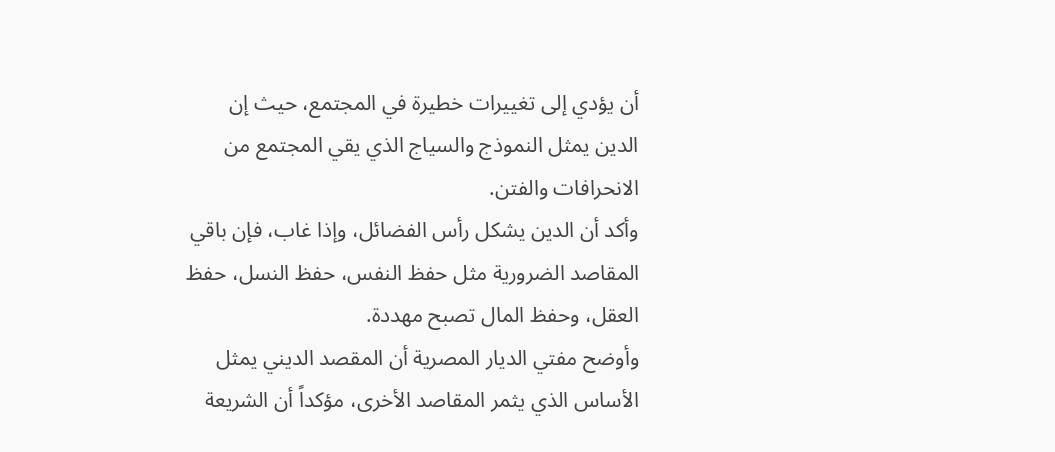أن يؤدي إلى تغييرات خطيرة في المجتمع، حيث إن الدين يمثل النموذج والسياج الذي يقي المجتمع من الانحرافات والفتن.
وأكد أن الدين يشكل رأس الفضائل، وإذا غاب، فإن باقي المقاصد الضرورية مثل حفظ النفس، حفظ النسل، حفظ العقل، وحفظ المال تصبح مهددة.
وأوضح مفتي الديار المصرية أن المقصد الديني يمثل الأساس الذي يثمر المقاصد الأخرى، مؤكداً أن الشريعة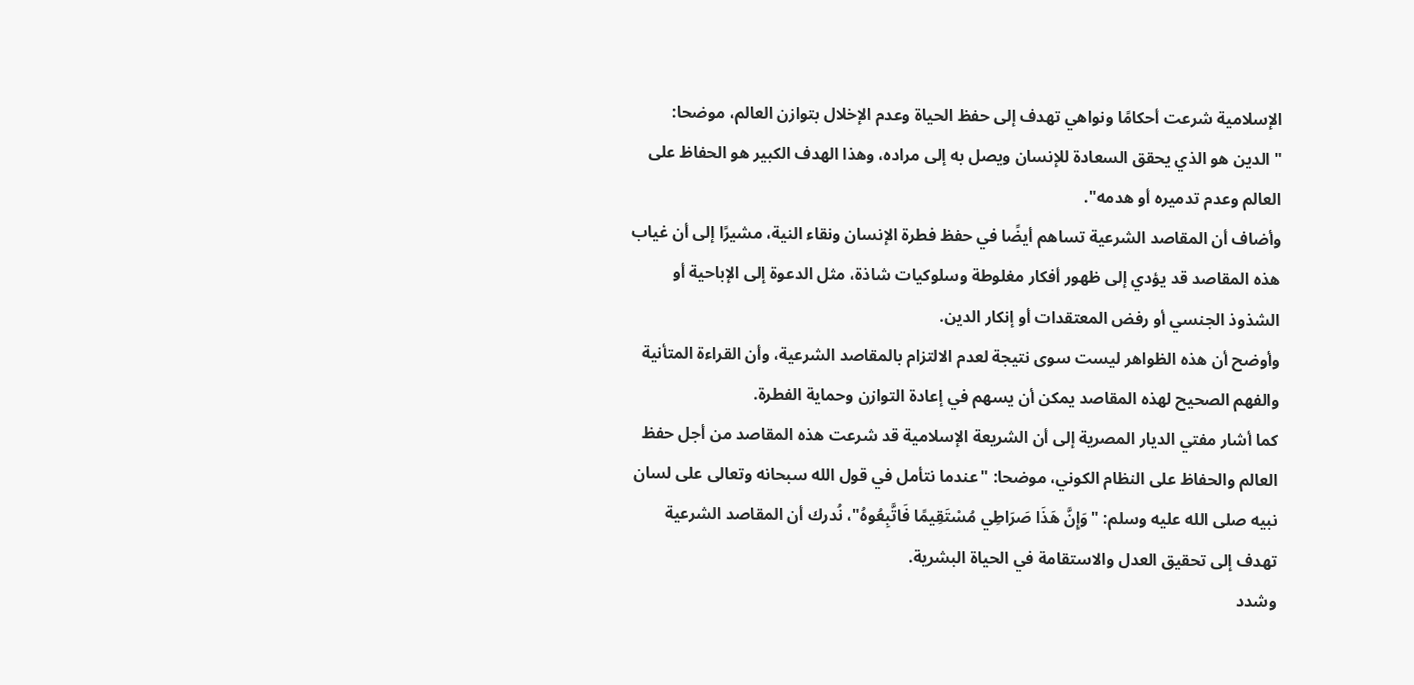الإسلامية شرعت أحكامًا ونواهي تهدف إلى حفظ الحياة وعدم الإخلال بتوازن العالم، موضحا: "الدين هو الذي يحقق السعادة للإنسان ويصل به إلى مراده، وهذا الهدف الكبير هو الحفاظ على العالم وعدم تدميره أو هدمه".
وأضاف أن المقاصد الشرعية تساهم أيضًا في حفظ فطرة الإنسان ونقاء النية، مشيرًا إلى أن غياب هذه المقاصد قد يؤدي إلى ظهور أفكار مغلوطة وسلوكيات شاذة، مثل الدعوة إلى الإباحية أو الشذوذ الجنسي أو رفض المعتقدات أو إنكار الدين.
وأوضح أن هذه الظواهر ليست سوى نتيجة لعدم الالتزام بالمقاصد الشرعية، وأن القراءة المتأنية والفهم الصحيح لهذه المقاصد يمكن أن يسهم في إعادة التوازن وحماية الفطرة.
كما أشار مفتي الديار المصرية إلى أن الشريعة الإسلامية قد شرعت هذه المقاصد من أجل حفظ العالم والحفاظ على النظام الكوني، موضحا: "عندما نتأمل في قول الله سبحانه وتعالى على لسان نبيه صلى الله عليه وسلم: "وَإِنَّ هَذَا صَرَاطِي مُسْتَقِيمًا فَاتَّبِعُوهُ"، نُدرك أن المقاصد الشرعية تهدف إلى تحقيق العدل والاستقامة في الحياة البشرية.
وشدد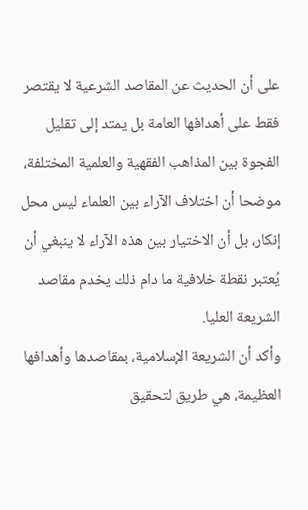على أن الحديث عن المقاصد الشرعية لا يقتصر فقط على أهدافها العامة بل يمتد إلى تقليل الفجوة بين المذاهب الفقهية والعلمية المختلفة، موضحا أن اختلاف الآراء بين العلماء ليس محل إنكار، بل أن الاختيار بين هذه الآراء لا ينبغي أن يُعتبر نقطة خلافية ما دام ذلك يخدم مقاصد الشريعة العليا.
وأكد أن الشريعة الإسلامية، بمقاصدها وأهدافها العظيمة، هي طريق لتحقيق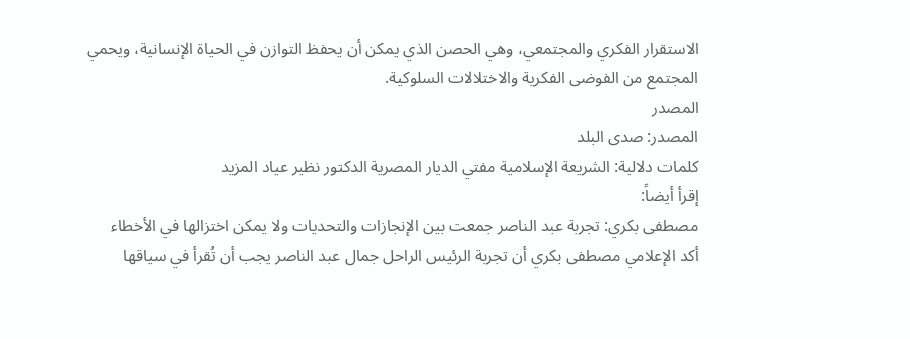الاستقرار الفكري والمجتمعي، وهي الحصن الذي يمكن أن يحفظ التوازن في الحياة الإنسانية، ويحمي المجتمع من الفوضى الفكرية والاختلالات السلوكية.
المصدر
المصدر: صدى البلد
كلمات دلالية: الشريعة الإسلامية مفتي الديار المصرية الدكتور نظير عياد المزيد
إقرأ أيضاً:
مصطفى بكري: تجربة عبد الناصر جمعت بين الإنجازات والتحديات ولا يمكن اختزالها في الأخطاء
أكد الإعلامي مصطفى بكري أن تجربة الرئيس الراحل جمال عبد الناصر يجب أن تُقرأ في سياقها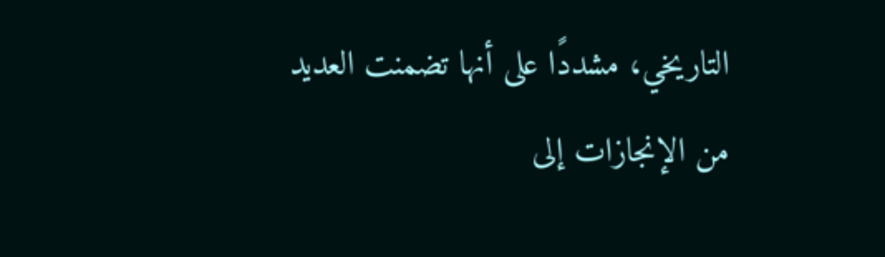التاريخي، مشددًا على أنها تضمنت العديد من الإنجازات إلى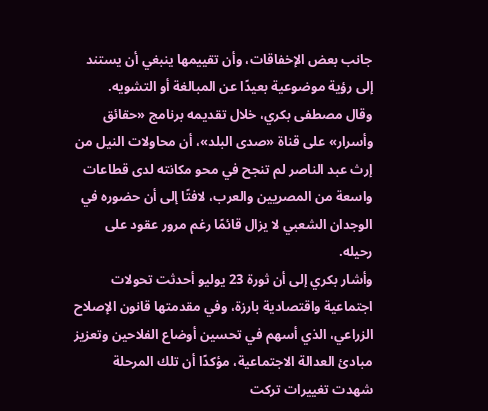جانب بعض الإخفاقات، وأن تقييمها ينبغي أن يستند إلى رؤية موضوعية بعيدًا عن المبالغة أو التشويه.
وقال مصطفى بكري، خلال تقديمه برنامج «حقائق وأسرار» على قناة «صدى البلد»، أن محاولات النيل من إرث عبد الناصر لم تنجح في محو مكانته لدى قطاعات واسعة من المصريين والعرب، لافتًا إلى أن حضوره في الوجدان الشعبي لا يزال قائمًا رغم مرور عقود على رحيله.
وأشار بكري إلى أن ثورة 23 يوليو أحدثت تحولات اجتماعية واقتصادية بارزة، وفي مقدمتها قانون الإصلاح الزراعي، الذي أسهم في تحسين أوضاع الفلاحين وتعزيز مبادئ العدالة الاجتماعية، مؤكدًا أن تلك المرحلة شهدت تغييرات تركت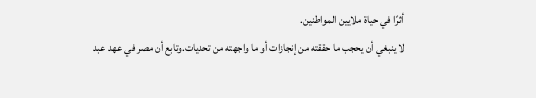أثرًا في حياة ملايين المواطنين.
لا ينبغي أن يحجب ما حققته من إنجازات أو ما واجهته من تحديات.وتابع أن مصر في عهد عبد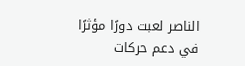الناصر لعبت دورًا مؤثرًا في دعم حركات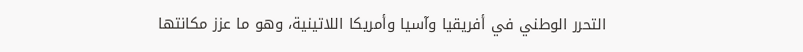التحرر الوطني في أفريقيا وآسيا وأمريكا اللاتينية، وهو ما عزز مكانتها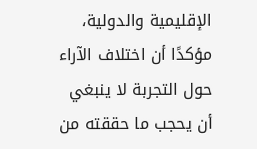الإقليمية والدولية، مؤكدًا أن اختلاف الآراء حول التجربة لا ينبغي أن يحجب ما حققته من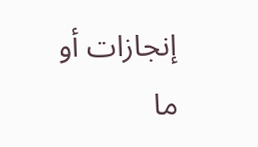إنجازات أو ما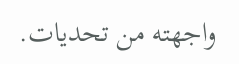واجهته من تحديات.